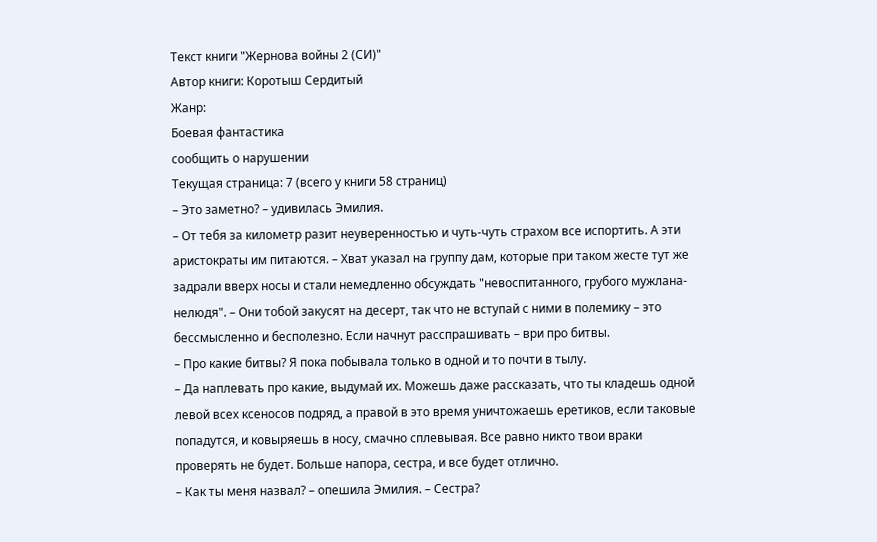Текст книги "Жернова войны 2 (СИ)"
Автор книги: Коротыш Сердитый
Жанр:
Боевая фантастика
сообщить о нарушении
Текущая страница: 7 (всего у книги 58 страниц)
– Это заметно? – удивилась Эмилия.
– От тебя за километр разит неуверенностью и чуть-чуть страхом все испортить. А эти аристократы им питаются. – Хват указал на группу дам, которые при таком жесте тут же задрали вверх носы и стали немедленно обсуждать "невоспитанного, грубого мужлана-нелюдя". – Они тобой закусят на десерт, так что не вступай с ними в полемику – это бессмысленно и бесполезно. Если начнут расспрашивать – ври про битвы.
– Про какие битвы? Я пока побывала только в одной и то почти в тылу.
– Да наплевать про какие, выдумай их. Можешь даже рассказать, что ты кладешь одной левой всех ксеносов подряд, а правой в это время уничтожаешь еретиков, если таковые попадутся, и ковыряешь в носу, смачно сплевывая. Все равно никто твои враки проверять не будет. Больше напора, сестра, и все будет отлично.
– Как ты меня назвал? – опешила Эмилия. – Сестра?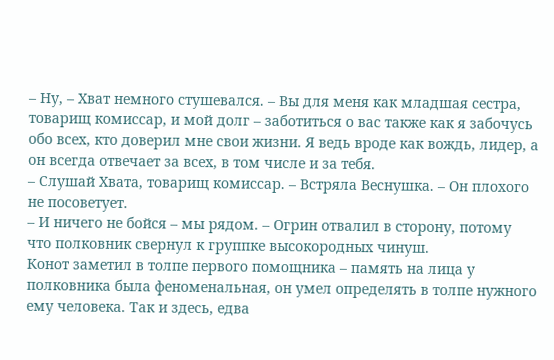– Ну, – Хват немного стушевался. – Вы для меня как младшая сестра, товарищ комиссар, и мой долг – заботиться о вас также как я забочусь обо всех, кто доверил мне свои жизни. Я ведь вроде как вождь, лидер, а он всегда отвечает за всех, в том числе и за тебя.
– Слушай Хвата, товарищ комиссар. – Встряла Веснушка. – Он плохого не посоветует.
– И ничего не бойся – мы рядом. – Огрин отвалил в сторону, потому что полковник свернул к группке высокородных чинуш.
Конот заметил в толпе первого помощника – память на лица у полковника была феноменальная, он умел определять в толпе нужного ему человека. Так и здесь, едва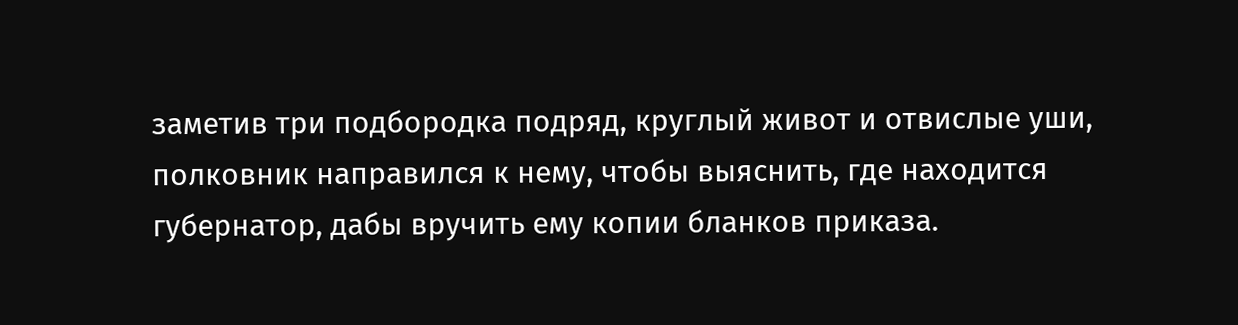заметив три подбородка подряд, круглый живот и отвислые уши, полковник направился к нему, чтобы выяснить, где находится губернатор, дабы вручить ему копии бланков приказа.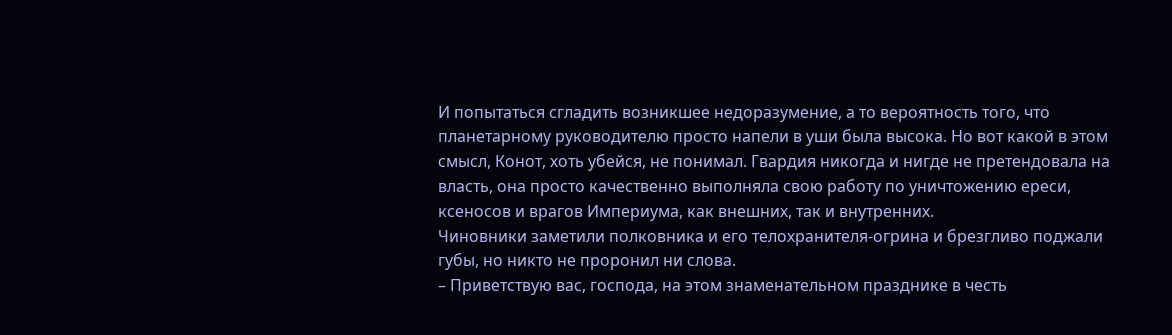И попытаться сгладить возникшее недоразумение, а то вероятность того, что планетарному руководителю просто напели в уши была высока. Но вот какой в этом смысл, Конот, хоть убейся, не понимал. Гвардия никогда и нигде не претендовала на власть, она просто качественно выполняла свою работу по уничтожению ереси, ксеносов и врагов Империума, как внешних, так и внутренних.
Чиновники заметили полковника и его телохранителя-огрина и брезгливо поджали губы, но никто не проронил ни слова.
– Приветствую вас, господа, на этом знаменательном празднике в честь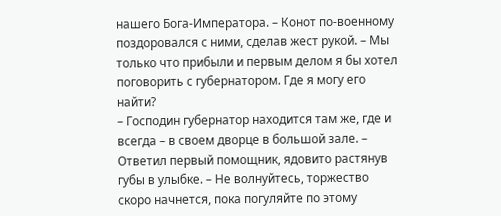нашего Бога-Императора. – Конот по-военному поздоровался с ними, сделав жест рукой. – Мы только что прибыли и первым делом я бы хотел поговорить с губернатором. Где я могу его найти?
– Господин губернатор находится там же, где и всегда – в своем дворце в большой зале. – Ответил первый помощник, ядовито растянув губы в улыбке. – Не волнуйтесь, торжество скоро начнется, пока погуляйте по этому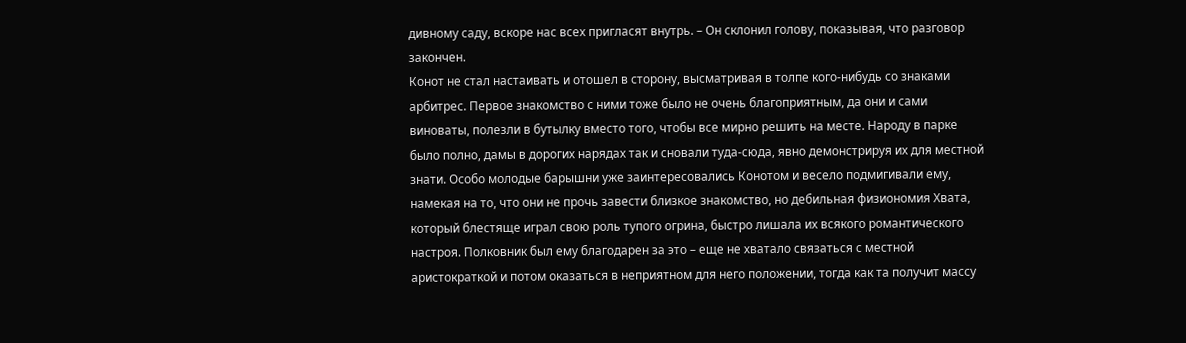дивному саду, вскоре нас всех пригласят внутрь. – Он склонил голову, показывая, что разговор закончен.
Конот не стал настаивать и отошел в сторону, высматривая в толпе кого-нибудь со знаками арбитрес. Первое знакомство с ними тоже было не очень благоприятным, да они и сами виноваты, полезли в бутылку вместо того, чтобы все мирно решить на месте. Народу в парке было полно, дамы в дорогих нарядах так и сновали туда-сюда, явно демонстрируя их для местной знати. Особо молодые барышни уже заинтересовались Конотом и весело подмигивали ему, намекая на то, что они не прочь завести близкое знакомство, но дебильная физиономия Хвата, который блестяще играл свою роль тупого огрина, быстро лишала их всякого романтического настроя. Полковник был ему благодарен за это – еще не хватало связаться с местной аристократкой и потом оказаться в неприятном для него положении, тогда как та получит массу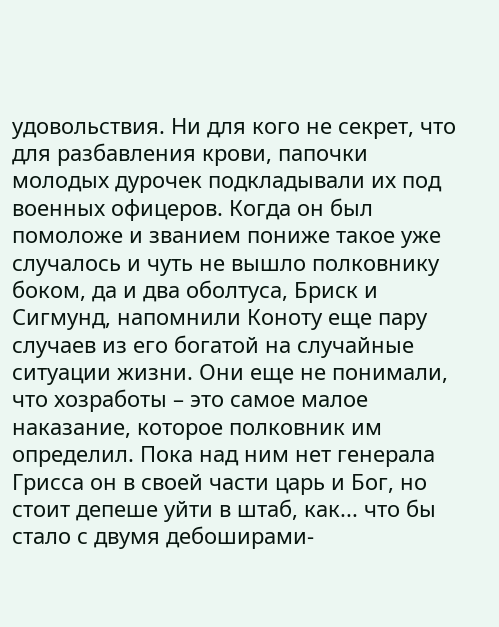удовольствия. Ни для кого не секрет, что для разбавления крови, папочки молодых дурочек подкладывали их под военных офицеров. Когда он был помоложе и званием пониже такое уже случалось и чуть не вышло полковнику боком, да и два оболтуса, Бриск и Сигмунд, напомнили Коноту еще пару случаев из его богатой на случайные ситуации жизни. Они еще не понимали, что хозработы – это самое малое наказание, которое полковник им определил. Пока над ним нет генерала Грисса он в своей части царь и Бог, но стоит депеше уйти в штаб, как... что бы стало с двумя дебоширами-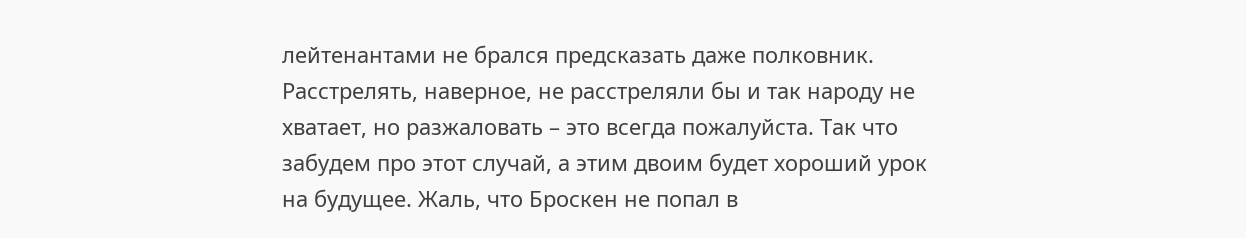лейтенантами не брался предсказать даже полковник. Расстрелять, наверное, не расстреляли бы и так народу не хватает, но разжаловать – это всегда пожалуйста. Так что забудем про этот случай, а этим двоим будет хороший урок на будущее. Жаль, что Броскен не попал в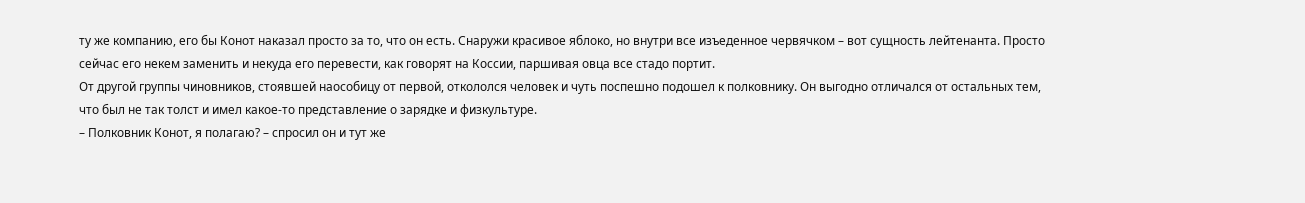ту же компанию, его бы Конот наказал просто за то, что он есть. Снаружи красивое яблоко, но внутри все изъеденное червячком – вот сущность лейтенанта. Просто сейчас его некем заменить и некуда его перевести, как говорят на Коссии, паршивая овца все стадо портит.
От другой группы чиновников, стоявшей наособицу от первой, откололся человек и чуть поспешно подошел к полковнику. Он выгодно отличался от остальных тем, что был не так толст и имел какое-то представление о зарядке и физкультуре.
– Полковник Конот, я полагаю? – спросил он и тут же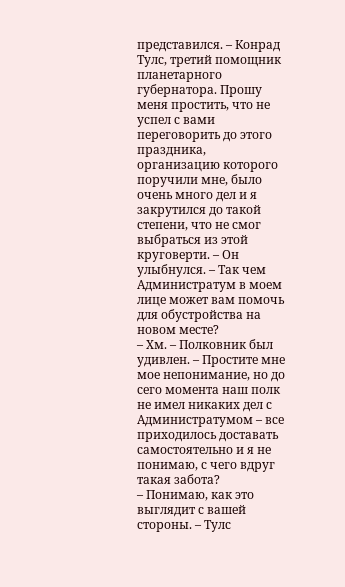представился. – Конрад Тулс, третий помощник планетарного губернатора. Прошу меня простить, что не успел с вами переговорить до этого праздника, организацию которого поручили мне, было очень много дел и я закрутился до такой степени, что не смог выбраться из этой круговерти. – Он улыбнулся. – Так чем Администратум в моем лице может вам помочь для обустройства на новом месте?
– Хм. – Полковник был удивлен. – Простите мне мое непонимание, но до сего момента наш полк не имел никаких дел с Администратумом – все приходилось доставать самостоятельно и я не понимаю, с чего вдруг такая забота?
– Понимаю, как это выглядит с вашей стороны. – Тулс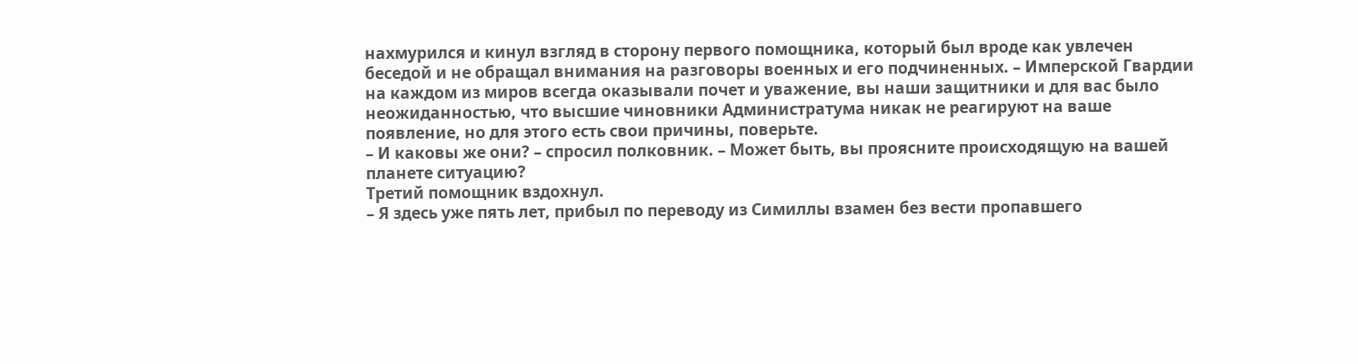нахмурился и кинул взгляд в сторону первого помощника, который был вроде как увлечен беседой и не обращал внимания на разговоры военных и его подчиненных. – Имперской Гвардии на каждом из миров всегда оказывали почет и уважение, вы наши защитники и для вас было неожиданностью, что высшие чиновники Администратума никак не реагируют на ваше появление, но для этого есть свои причины, поверьте.
– И каковы же они? – спросил полковник. – Может быть, вы проясните происходящую на вашей планете ситуацию?
Третий помощник вздохнул.
– Я здесь уже пять лет, прибыл по переводу из Симиллы взамен без вести пропавшего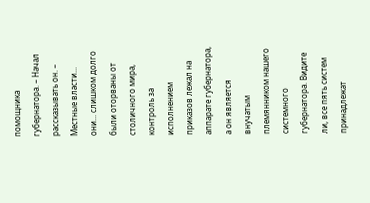помощника губернатора. – Начал рассказывать он. – Местные власти... они... слишком долго были оторваны от столичного мира, контроль за исполнением приказов лежал на аппарате губернатора, а он является внучатым племянником нашего системного губернатора. Видите ли, все пять систем принадлежат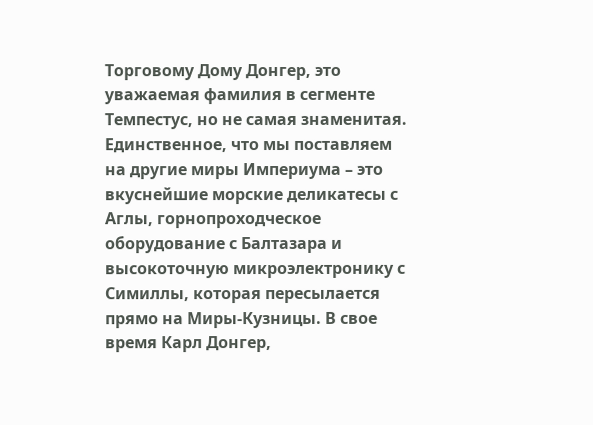Торговому Дому Донгер, это уважаемая фамилия в сегменте Темпестус, но не самая знаменитая. Единственное, что мы поставляем на другие миры Империума – это вкуснейшие морские деликатесы с Аглы, горнопроходческое оборудование с Балтазара и высокоточную микроэлектронику с Симиллы, которая пересылается прямо на Миры-Кузницы. В свое время Карл Донгер,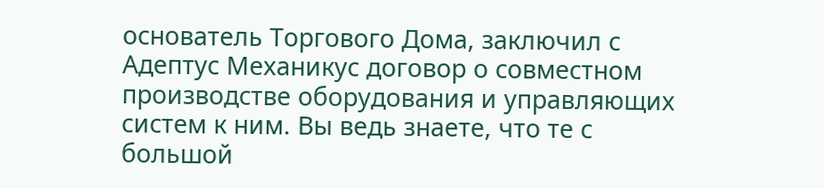основатель Торгового Дома, заключил с Адептус Механикус договор о совместном производстве оборудования и управляющих систем к ним. Вы ведь знаете, что те с большой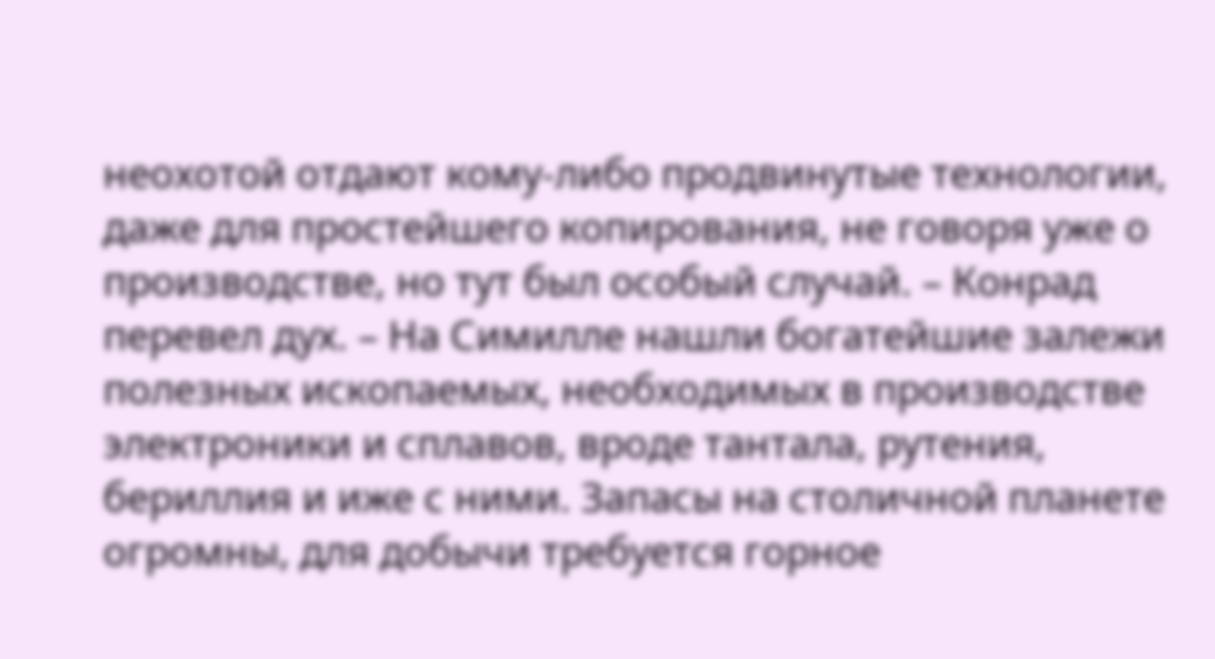неохотой отдают кому-либо продвинутые технологии, даже для простейшего копирования, не говоря уже о производстве, но тут был особый случай. – Конрад перевел дух. – На Симилле нашли богатейшие залежи полезных ископаемых, необходимых в производстве электроники и сплавов, вроде тантала, рутения, бериллия и иже с ними. Запасы на столичной планете огромны, для добычи требуется горное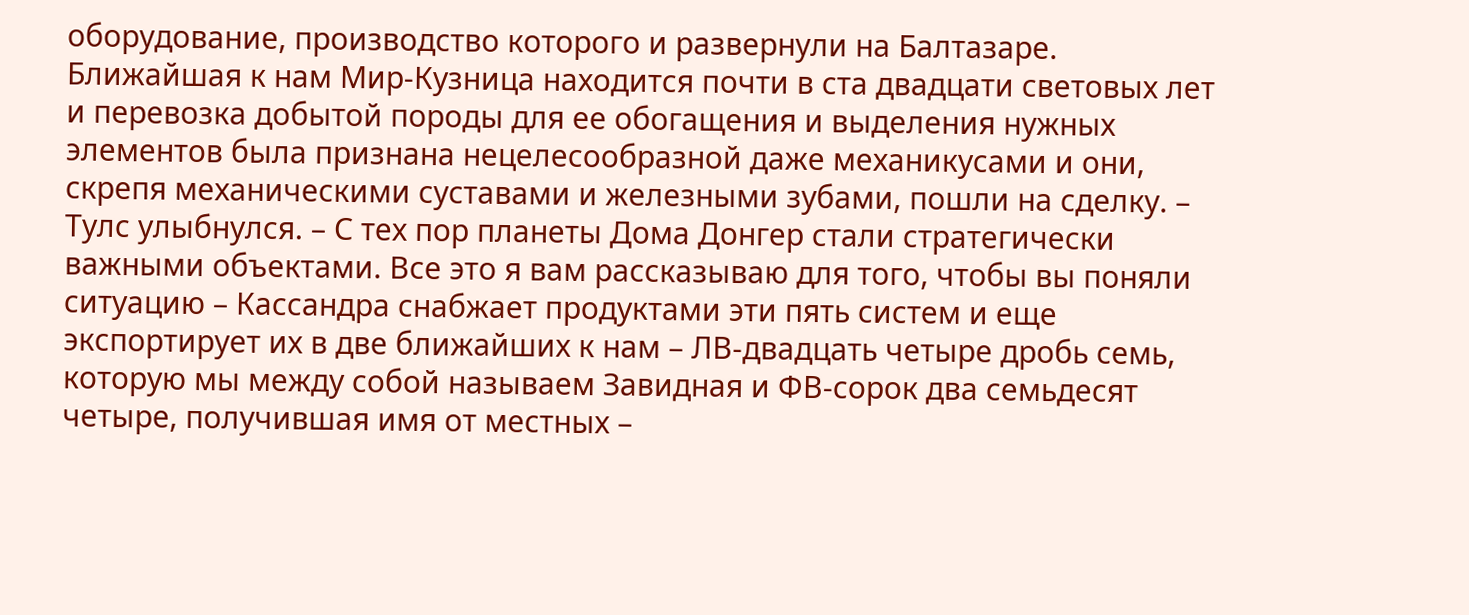оборудование, производство которого и развернули на Балтазаре. Ближайшая к нам Мир-Кузница находится почти в ста двадцати световых лет и перевозка добытой породы для ее обогащения и выделения нужных элементов была признана нецелесообразной даже механикусами и они, скрепя механическими суставами и железными зубами, пошли на сделку. – Тулс улыбнулся. – С тех пор планеты Дома Донгер стали стратегически важными объектами. Все это я вам рассказываю для того, чтобы вы поняли ситуацию – Кассандра снабжает продуктами эти пять систем и еще экспортирует их в две ближайших к нам – ЛВ-двадцать четыре дробь семь, которую мы между собой называем Завидная и ФВ-сорок два семьдесят четыре, получившая имя от местных –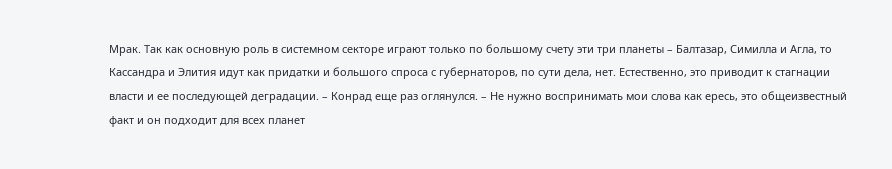Мрак. Так как основную роль в системном секторе играют только по большому счету эти три планеты – Балтазар, Симилла и Агла, то Кассандра и Элития идут как придатки и большого спроса с губернаторов, по сути дела, нет. Естественно, это приводит к стагнации власти и ее последующей деградации. – Конрад еще раз оглянулся. – Не нужно воспринимать мои слова как ересь, это общеизвестный факт и он подходит для всех планет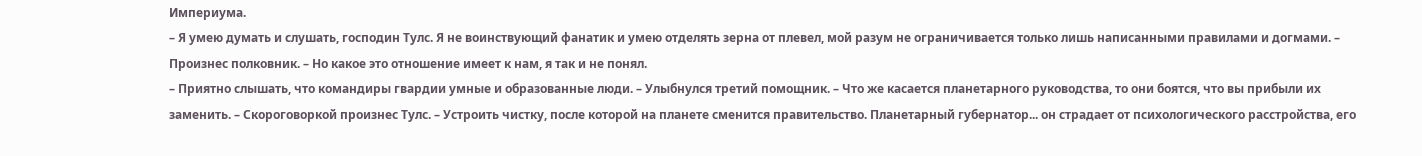Империума.
– Я умею думать и слушать, господин Тулс. Я не воинствующий фанатик и умею отделять зерна от плевел, мой разум не ограничивается только лишь написанными правилами и догмами. – Произнес полковник. – Но какое это отношение имеет к нам, я так и не понял.
– Приятно слышать, что командиры гвардии умные и образованные люди. – Улыбнулся третий помощник. – Что же касается планетарного руководства, то они боятся, что вы прибыли их заменить. – Скороговоркой произнес Тулс. – Устроить чистку, после которой на планете сменится правительство. Планетарный губернатор... он страдает от психологического расстройства, его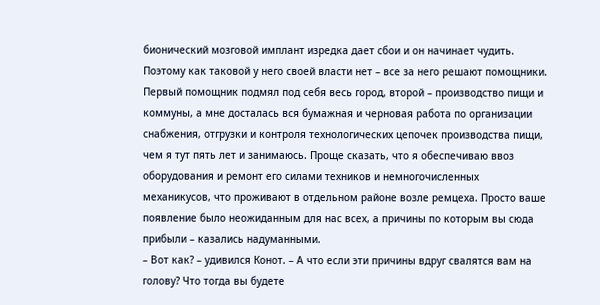бионический мозговой имплант изредка дает сбои и он начинает чудить. Поэтому как таковой у него своей власти нет – все за него решают помощники. Первый помощник подмял под себя весь город, второй – производство пищи и коммуны, а мне досталась вся бумажная и черновая работа по организации снабжения, отгрузки и контроля технологических цепочек производства пищи, чем я тут пять лет и занимаюсь. Проще сказать, что я обеспечиваю ввоз оборудования и ремонт его силами техников и немногочисленных механикусов, что проживают в отдельном районе возле ремцеха. Просто ваше появление было неожиданным для нас всех, а причины по которым вы сюда прибыли – казались надуманными.
– Вот как? – удивился Конот. – А что если эти причины вдруг свалятся вам на голову? Что тогда вы будете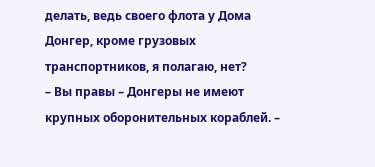делать, ведь своего флота у Дома Донгер, кроме грузовых транспортников, я полагаю, нет?
– Вы правы – Донгеры не имеют крупных оборонительных кораблей. –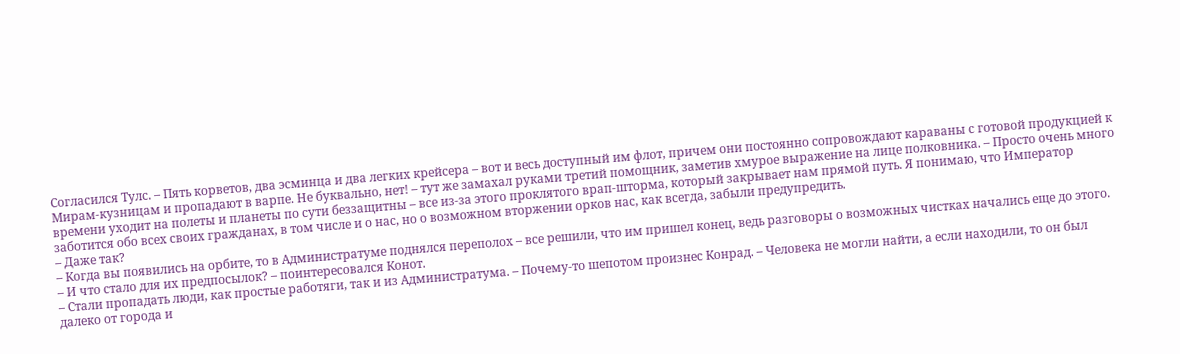Согласился Тулс. – Пять корветов, два эсминца и два легких крейсера – вот и весь доступный им флот, причем они постоянно сопровождают караваны с готовой продукцией к Мирам-кузницам и пропадают в варпе. Не буквально, нет! – тут же замахал руками третий помощник, заметив хмурое выражение на лице полковника. – Просто очень много времени уходит на полеты и планеты по сути беззащитны – все из-за этого проклятого врап-шторма, который закрывает нам прямой путь. Я понимаю, что Император заботится обо всех своих гражданах, в том числе и о нас, но о возможном вторжении орков нас, как всегда, забыли предупредить.
– Даже так?
– Когда вы появились на орбите, то в Администратуме поднялся переполох – все решили, что им пришел конец, ведь разговоры о возможных чистках начались еще до этого.
– И что стало для их предпосылок? – поинтересовался Конот.
– Стали пропадать люди, как простые работяги, так и из Администратума. – Почему-то шепотом произнес Конрад. – Человека не могли найти, а если находили, то он был далеко от города и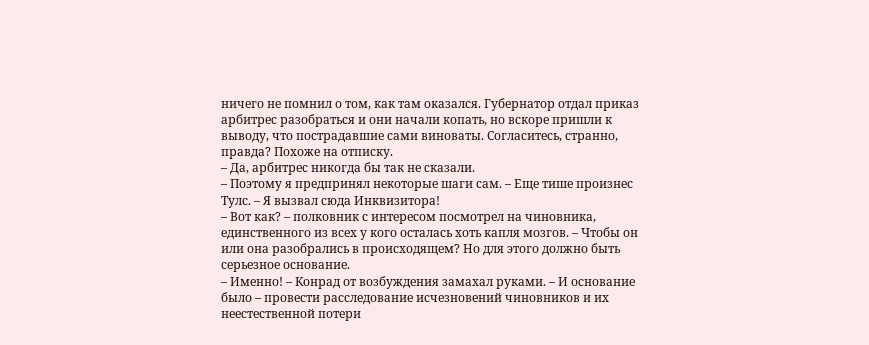ничего не помнил о том, как там оказался. Губернатор отдал приказ арбитрес разобраться и они начали копать, но вскоре пришли к выводу, что пострадавшие сами виноваты. Согласитесь, странно, правда? Похоже на отписку.
– Да, арбитрес никогда бы так не сказали.
– Поэтому я предпринял некоторые шаги сам. – Еще тише произнес Тулс. – Я вызвал сюда Инквизитора!
– Вот как? – полковник с интересом посмотрел на чиновника, единственного из всех у кого осталась хоть капля мозгов. – Чтобы он или она разобрались в происходящем? Но для этого должно быть серьезное основание.
– Именно! – Конрад от возбуждения замахал руками. – И основание было – провести расследование исчезновений чиновников и их неестественной потери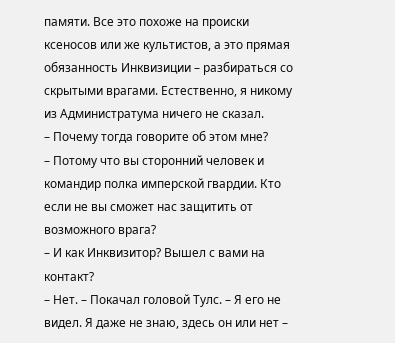памяти. Все это похоже на происки ксеносов или же культистов, а это прямая обязанность Инквизиции – разбираться со скрытыми врагами. Естественно, я никому из Администратума ничего не сказал.
– Почему тогда говорите об этом мне?
– Потому что вы сторонний человек и командир полка имперской гвардии. Кто если не вы сможет нас защитить от возможного врага?
– И как Инквизитор? Вышел с вами на контакт?
– Нет. – Покачал головой Тулс. – Я его не видел. Я даже не знаю, здесь он или нет –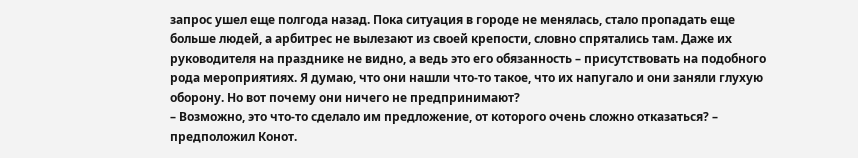запрос ушел еще полгода назад. Пока ситуация в городе не менялась, стало пропадать еще больше людей, а арбитрес не вылезают из своей крепости, словно спрятались там. Даже их руководителя на празднике не видно, а ведь это его обязанность – присутствовать на подобного рода мероприятиях. Я думаю, что они нашли что-то такое, что их напугало и они заняли глухую оборону. Но вот почему они ничего не предпринимают?
– Возможно, это что-то сделало им предложение, от которого очень сложно отказаться? – предположил Конот.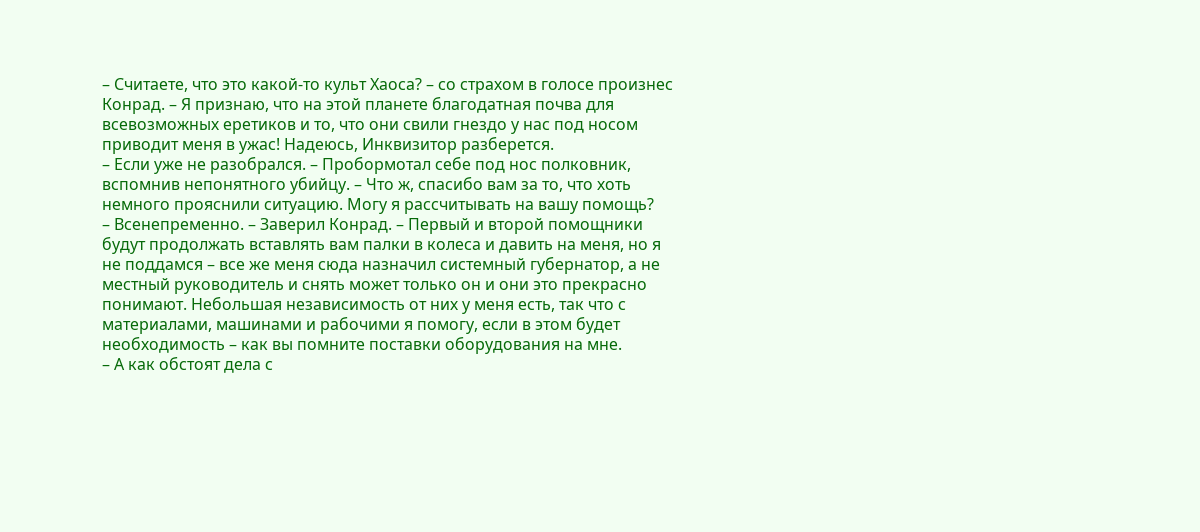– Считаете, что это какой-то культ Хаоса? – со страхом в голосе произнес Конрад. – Я признаю, что на этой планете благодатная почва для всевозможных еретиков и то, что они свили гнездо у нас под носом приводит меня в ужас! Надеюсь, Инквизитор разберется.
– Если уже не разобрался. – Пробормотал себе под нос полковник, вспомнив непонятного убийцу. – Что ж, спасибо вам за то, что хоть немного прояснили ситуацию. Могу я рассчитывать на вашу помощь?
– Всенепременно. – Заверил Конрад. – Первый и второй помощники будут продолжать вставлять вам палки в колеса и давить на меня, но я не поддамся – все же меня сюда назначил системный губернатор, а не местный руководитель и снять может только он и они это прекрасно понимают. Небольшая независимость от них у меня есть, так что с материалами, машинами и рабочими я помогу, если в этом будет необходимость – как вы помните поставки оборудования на мне.
– А как обстоят дела с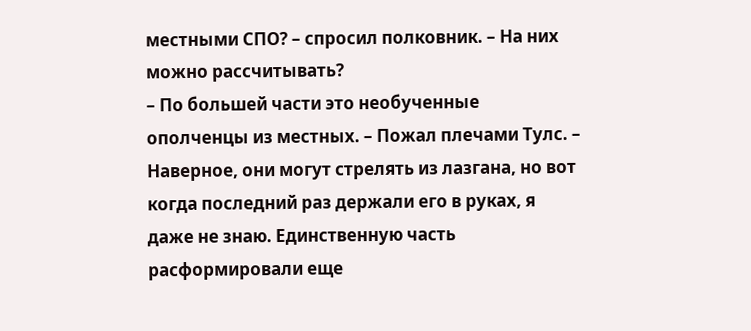местными СПО? – спросил полковник. – На них можно рассчитывать?
– По большей части это необученные ополченцы из местных. – Пожал плечами Тулс. – Наверное, они могут стрелять из лазгана, но вот когда последний раз держали его в руках, я даже не знаю. Единственную часть расформировали еще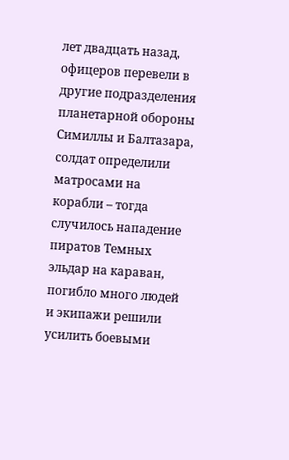лет двадцать назад, офицеров перевели в другие подразделения планетарной обороны Симиллы и Балтазара, солдат определили матросами на корабли – тогда случилось нападение пиратов Темных эльдар на караван, погибло много людей и экипажи решили усилить боевыми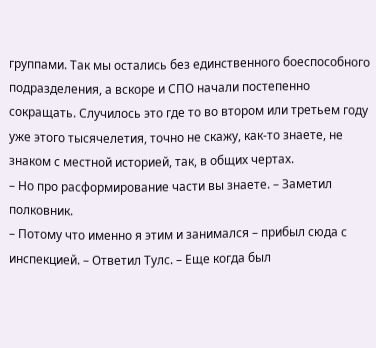группами. Так мы остались без единственного боеспособного подразделения, а вскоре и СПО начали постепенно сокращать. Случилось это где то во втором или третьем году уже этого тысячелетия, точно не скажу, как-то знаете, не знаком с местной историей, так, в общих чертах.
– Но про расформирование части вы знаете. – Заметил полковник.
– Потому что именно я этим и занимался – прибыл сюда с инспекцией. – Ответил Тулс. – Еще когда был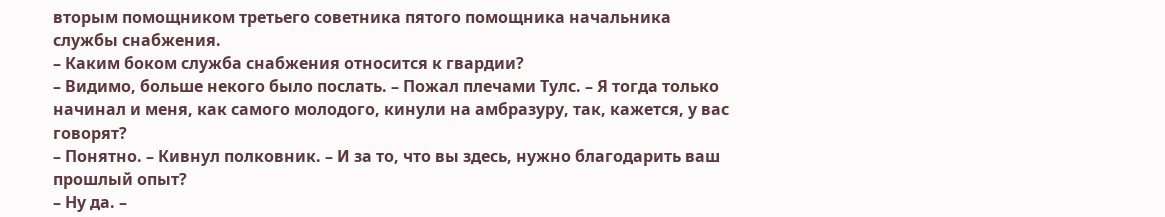вторым помощником третьего советника пятого помощника начальника службы снабжения.
– Каким боком служба снабжения относится к гвардии?
– Видимо, больше некого было послать. – Пожал плечами Тулс. – Я тогда только начинал и меня, как самого молодого, кинули на амбразуру, так, кажется, у вас говорят?
– Понятно. – Кивнул полковник. – И за то, что вы здесь, нужно благодарить ваш прошлый опыт?
– Ну да. –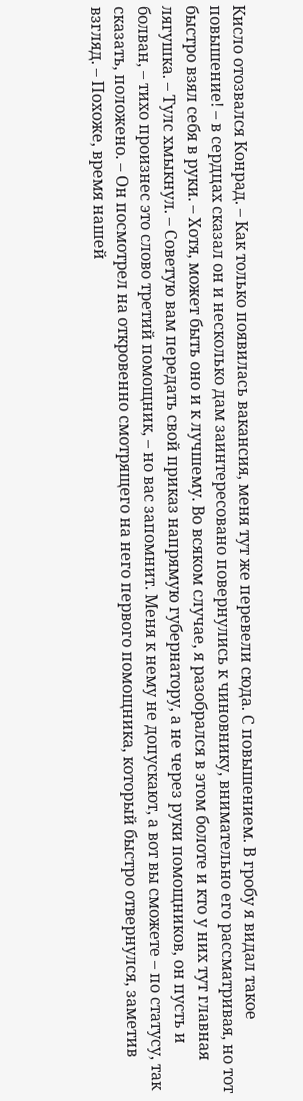Кисло отозвался Конрад. – Как только появилась вакансия, меня тут же перевели сюда. С повышением. В гробу я видал такое повышение! – в сердцах сказал он и несколько дам заинтересовано повернулись к чиновнику, внимательно его рассматривая, но тот быстро взял себя в руки. – Хотя, может быть оно и к лучшему. Во всяком случае, я разобрался в этом болоте и кто у них тут главная лягушка. – Тулс хмыкнул. – Советую вам передать свой приказ напрямую губернатору, а не через руки помощников, он пусть и болван, – тихо произнес это слово третий помощник, – но вас запомнит. Меня к нему не допускают, а вот вы сможете – по статусу, так сказать, положено. – Он посмотрел на откровенно смотрящего на него первого помощника, который быстро отвернулся, заметив взгляд. – Похоже, время нашей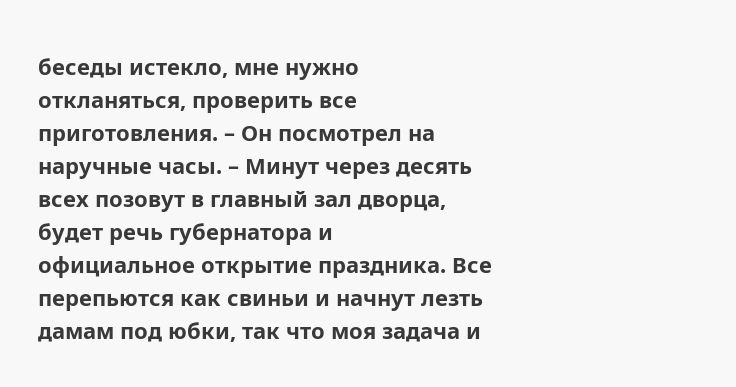беседы истекло, мне нужно откланяться, проверить все приготовления. – Он посмотрел на наручные часы. – Минут через десять всех позовут в главный зал дворца, будет речь губернатора и официальное открытие праздника. Все перепьются как свиньи и начнут лезть дамам под юбки, так что моя задача и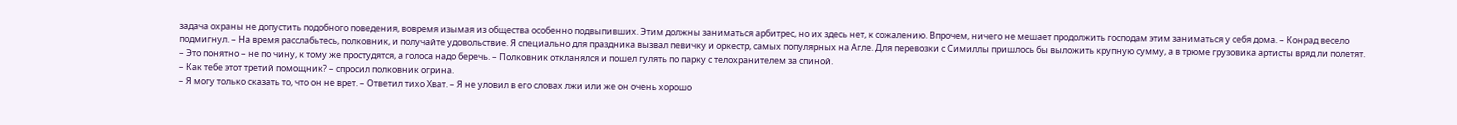задача охраны не допустить подобного поведения, вовремя изымая из общества особенно подвыпивших. Этим должны заниматься арбитрес, но их здесь нет, к сожалению. Впрочем, ничего не мешает продолжить господам этим заниматься у себя дома. – Конрад весело подмигнул. – На время расслабьтесь, полковник, и получайте удовольствие. Я специально для праздника вызвал певичку и оркестр, самых популярных на Агле. Для перевозки с Симиллы пришлось бы выложить крупную сумму, а в трюме грузовика артисты вряд ли полетят.
– Это понятно – не по чину, к тому же простудятся, а голоса надо беречь. – Полковник откланялся и пошел гулять по парку с телохранителем за спиной.
– Как тебе этот третий помощник? – спросил полковник огрина.
– Я могу только сказать то, что он не врет. – Ответил тихо Хват. – Я не уловил в его словах лжи или же он очень хорошо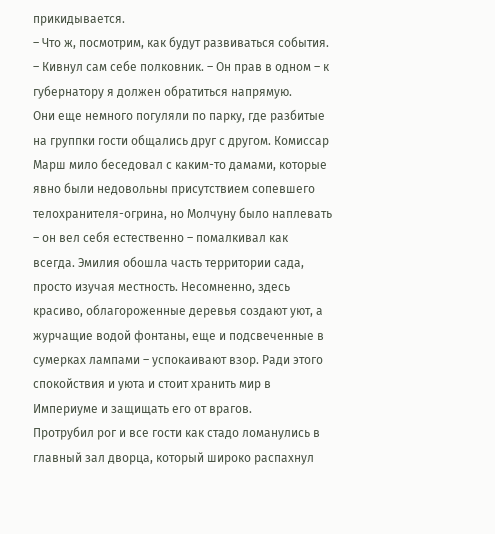прикидывается.
– Что ж, посмотрим, как будут развиваться события. – Кивнул сам себе полковник. – Он прав в одном – к губернатору я должен обратиться напрямую.
Они еще немного погуляли по парку, где разбитые на группки гости общались друг с другом. Комиссар Марш мило беседовал с каким-то дамами, которые явно были недовольны присутствием сопевшего телохранителя-огрина, но Молчуну было наплевать – он вел себя естественно – помалкивал как всегда. Эмилия обошла часть территории сада, просто изучая местность. Несомненно, здесь красиво, облагороженные деревья создают уют, а журчащие водой фонтаны, еще и подсвеченные в сумерках лампами – успокаивают взор. Ради этого спокойствия и уюта и стоит хранить мир в Империуме и защищать его от врагов.
Протрубил рог и все гости как стадо ломанулись в главный зал дворца, который широко распахнул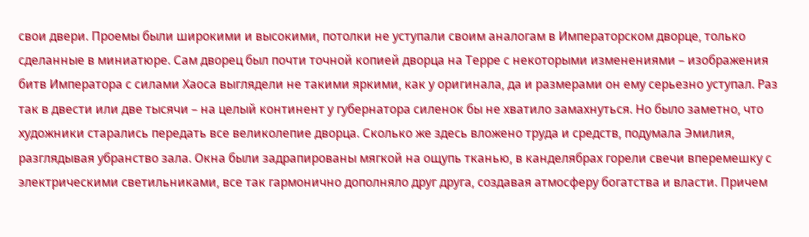свои двери. Проемы были широкими и высокими, потолки не уступали своим аналогам в Императорском дворце, только сделанные в миниатюре. Сам дворец был почти точной копией дворца на Терре с некоторыми изменениями – изображения битв Императора с силами Хаоса выглядели не такими яркими, как у оригинала, да и размерами он ему серьезно уступал. Раз так в двести или две тысячи – на целый континент у губернатора силенок бы не хватило замахнуться. Но было заметно, что художники старались передать все великолепие дворца. Сколько же здесь вложено труда и средств, подумала Эмилия, разглядывая убранство зала. Окна были задрапированы мягкой на ощупь тканью, в канделябрах горели свечи вперемешку с электрическими светильниками, все так гармонично дополняло друг друга, создавая атмосферу богатства и власти. Причем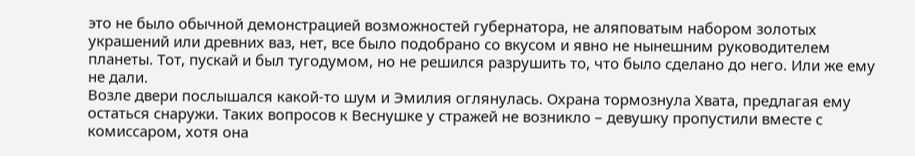это не было обычной демонстрацией возможностей губернатора, не аляповатым набором золотых украшений или древних ваз, нет, все было подобрано со вкусом и явно не нынешним руководителем планеты. Тот, пускай и был тугодумом, но не решился разрушить то, что было сделано до него. Или же ему не дали.
Возле двери послышался какой-то шум и Эмилия оглянулась. Охрана тормознула Хвата, предлагая ему остаться снаружи. Таких вопросов к Веснушке у стражей не возникло – девушку пропустили вместе с комиссаром, хотя она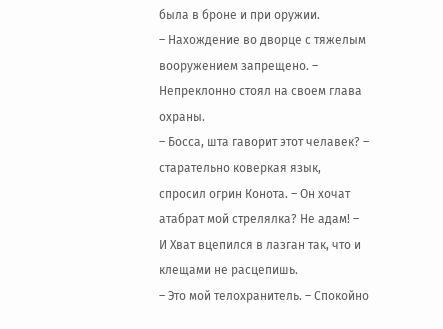была в броне и при оружии.
– Нахождение во дворце с тяжелым вооружением запрещено. – Непреклонно стоял на своем глава охраны.
– Босса, шта гаворит этот челавек? – старательно коверкая язык, спросил огрин Конота. – Он хочат атабрат мой стрелялка? Не адам! – И Хват вцепился в лазган так, что и клещами не расцепишь.
– Это мой телохранитель. – Спокойно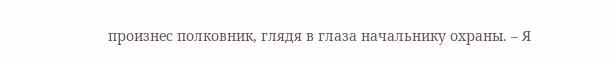произнес полковник, глядя в глаза начальнику охраны. – Я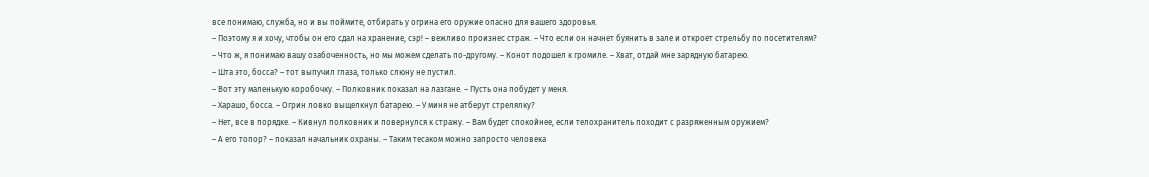все понимаю, служба, но и вы поймите, отбирать у огрина его оружие опасно для вашего здоровья.
– Поэтому я и хочу, чтобы он его сдал на хранение, сэр! – вежливо произнес страж. – Что если он начнет буянить в зале и откроет стрельбу по посетителям?
– Что ж, я понимаю вашу озабоченность, но мы можем сделать по-другому. – Конот подошел к громиле. – Хват, отдай мне зарядную батарею.
– Шта это, босса? – тот выпучил глаза, только слюну не пустил.
– Вот эту маленькую коробочку. – Полковник показал на лазгане. – Пусть она побудет у меня.
– Харашо, босса. – Огрин ловко выщелкнул батарею. – У миня не атберут стрелялку?
– Нет, все в порядке. – Кивнул полковник и повернулся к стражу. – Вам будет спокойнее, если телохранитель походит с разряженным оружием?
– А его топор? – показал начальник охраны. – Таким тесаком можно запросто человека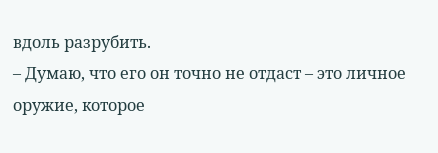вдоль разрубить.
– Думаю, что его он точно не отдаст – это личное оружие, которое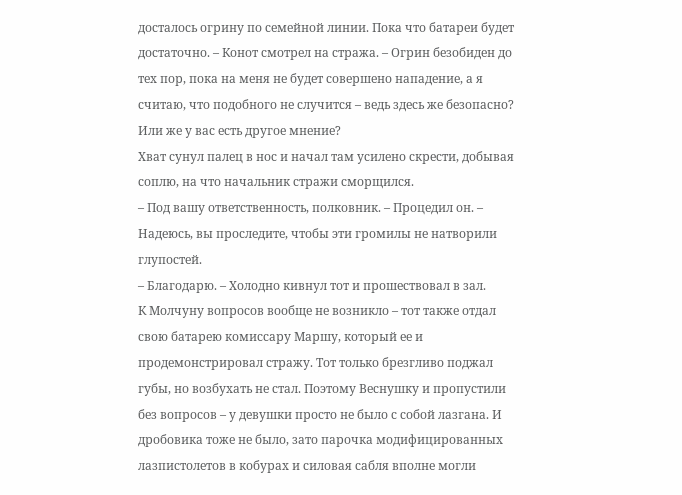досталось огрину по семейной линии. Пока что батареи будет достаточно. – Конот смотрел на стража. – Огрин безобиден до тех пор, пока на меня не будет совершено нападение, а я считаю, что подобного не случится – ведь здесь же безопасно? Или же у вас есть другое мнение?
Хват сунул палец в нос и начал там усилено скрести, добывая соплю, на что начальник стражи сморщился.
– Под вашу ответственность, полковник. – Процедил он. – Надеюсь, вы проследите, чтобы эти громилы не натворили глупостей.
– Благодарю. – Холодно кивнул тот и прошествовал в зал.
К Молчуну вопросов вообще не возникло – тот также отдал свою батарею комиссару Маршу, который ее и продемонстрировал стражу. Тот только брезгливо поджал губы, но возбухать не стал. Поэтому Веснушку и пропустили без вопросов – у девушки просто не было с собой лазгана. И дробовика тоже не было, зато парочка модифицированных лазпистолетов в кобурах и силовая сабля вполне могли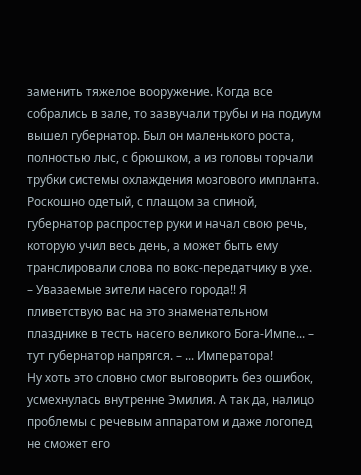заменить тяжелое вооружение. Когда все собрались в зале, то зазвучали трубы и на подиум вышел губернатор. Был он маленького роста, полностью лыс, с брюшком, а из головы торчали трубки системы охлаждения мозгового импланта. Роскошно одетый, с плащом за спиной, губернатор распростер руки и начал свою речь, которую учил весь день, а может быть ему транслировали слова по вокс-передатчику в ухе.
– Увазаемые зители насего города!! Я пливетствую вас на это знаменательном плазднике в тесть насего великого Бога-Импе... – тут губернатор напрягся. – ... Императора!
Ну хоть это словно смог выговорить без ошибок, усмехнулась внутренне Эмилия. А так да, налицо проблемы с речевым аппаратом и даже логопед не сможет его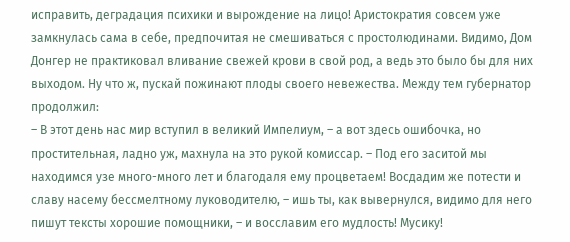исправить, деградация психики и вырождение на лицо! Аристократия совсем уже замкнулась сама в себе, предпочитая не смешиваться с простолюдинами. Видимо, Дом Донгер не практиковал вливание свежей крови в свой род, а ведь это было бы для них выходом. Ну что ж, пускай пожинают плоды своего невежества. Между тем губернатор продолжил:
– В этот день нас мир вступил в великий Импелиум, – а вот здесь ошибочка, но простительная, ладно уж, махнула на это рукой комиссар. – Под его заситой мы находимся узе много-много лет и благодаля ему процветаем! Восдадим же потести и славу насему бессмелтному луководителю, – ишь ты, как вывернулся, видимо для него пишут тексты хорошие помощники, – и восславим его мудлость! Мусику!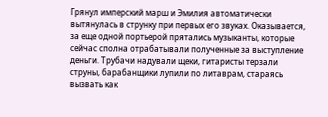Грянул имперский марш и Эмилия автоматически вытянулась в струнку при первых его звуках. Оказывается, за еще одной портьерой прятались музыканты, которые сейчас сполна отрабатывали полученные за выступление деньги. Трубачи надували щеки, гитаристы терзали струны, барабанщики лупили по литаврам, стараясь вызвать как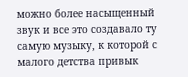можно более насыщенный звук и все это создавало ту самую музыку, к которой с малого детства привык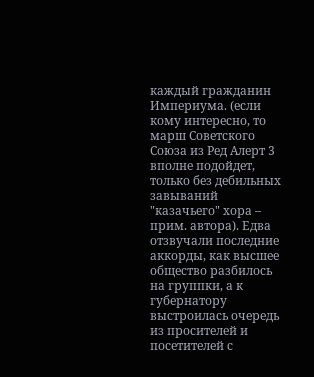каждый гражданин Империума. (если кому интересно, то марш Советского Союза из Ред Алерт 3 вполне подойдет, только без дебильных завываний "казачьего" хора – прим. автора). Едва отзвучали последние аккорды, как высшее общество разбилось на группки, а к губернатору выстроилась очередь из просителей и посетителей с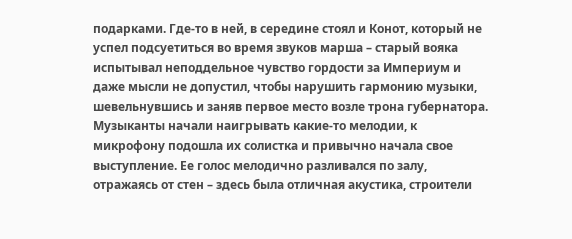подарками. Где-то в ней, в середине стоял и Конот, который не успел подсуетиться во время звуков марша – старый вояка испытывал неподдельное чувство гордости за Империум и даже мысли не допустил, чтобы нарушить гармонию музыки, шевельнувшись и заняв первое место возле трона губернатора.
Музыканты начали наигрывать какие-то мелодии, к микрофону подошла их солистка и привычно начала свое выступление. Ее голос мелодично разливался по залу, отражаясь от стен – здесь была отличная акустика, строители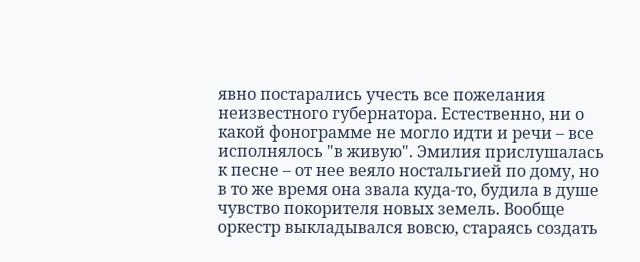явно постарались учесть все пожелания неизвестного губернатора. Естественно, ни о какой фонограмме не могло идти и речи – все исполнялось "в живую". Эмилия прислушалась к песне – от нее веяло ностальгией по дому, но в то же время она звала куда-то, будила в душе чувство покорителя новых земель. Вообще оркестр выкладывался вовсю, стараясь создать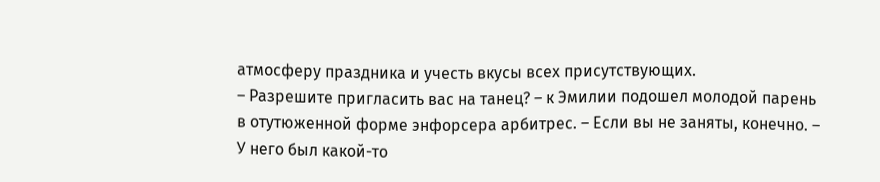атмосферу праздника и учесть вкусы всех присутствующих.
– Разрешите пригласить вас на танец? – к Эмилии подошел молодой парень в отутюженной форме энфорсера арбитрес. – Если вы не заняты, конечно. – У него был какой-то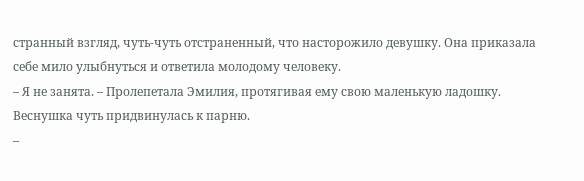странный взгляд, чуть-чуть отстраненный, что насторожило девушку. Она приказала себе мило улыбнуться и ответила молодому человеку.
– Я не занята. – Пролепетала Эмилия, протягивая ему свою маленькую ладошку. Веснушка чуть придвинулась к парню.
–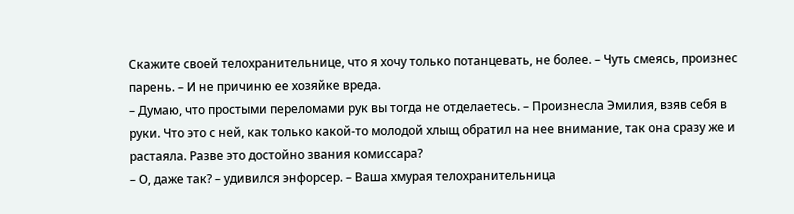Скажите своей телохранительнице, что я хочу только потанцевать, не более. – Чуть смеясь, произнес парень. – И не причиню ее хозяйке вреда.
– Думаю, что простыми переломами рук вы тогда не отделаетесь. – Произнесла Эмилия, взяв себя в руки. Что это с ней, как только какой-то молодой хлыщ обратил на нее внимание, так она сразу же и растаяла. Разве это достойно звания комиссара?
– О, даже так? – удивился энфорсер. – Ваша хмурая телохранительница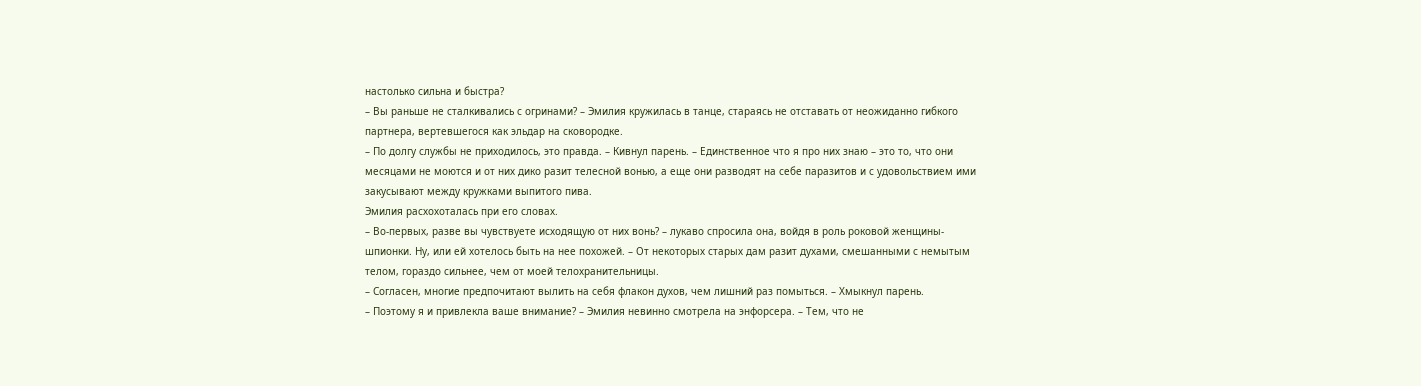настолько сильна и быстра?
– Вы раньше не сталкивались с огринами? – Эмилия кружилась в танце, стараясь не отставать от неожиданно гибкого партнера, вертевшегося как эльдар на сковородке.
– По долгу службы не приходилось, это правда. – Кивнул парень. – Единственное что я про них знаю – это то, что они месяцами не моются и от них дико разит телесной вонью, а еще они разводят на себе паразитов и с удовольствием ими закусывают между кружками выпитого пива.
Эмилия расхохоталась при его словах.
– Во-первых, разве вы чувствуете исходящую от них вонь? – лукаво спросила она, войдя в роль роковой женщины-шпионки. Ну, или ей хотелось быть на нее похожей. – От некоторых старых дам разит духами, смешанными с немытым телом, гораздо сильнее, чем от моей телохранительницы.
– Согласен, многие предпочитают вылить на себя флакон духов, чем лишний раз помыться. – Хмыкнул парень.
– Поэтому я и привлекла ваше внимание? – Эмилия невинно смотрела на энфорсера. – Тем, что не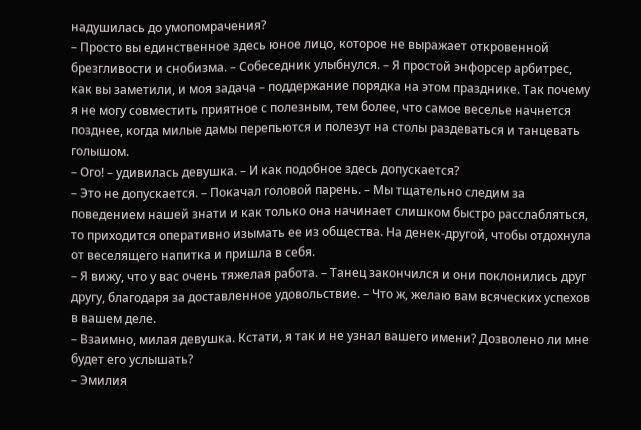надушилась до умопомрачения?
– Просто вы единственное здесь юное лицо, которое не выражает откровенной брезгливости и снобизма. – Собеседник улыбнулся. – Я простой энфорсер арбитрес, как вы заметили, и моя задача – поддержание порядка на этом празднике. Так почему я не могу совместить приятное с полезным, тем более, что самое веселье начнется позднее, когда милые дамы перепьются и полезут на столы раздеваться и танцевать голышом.
– Ого! – удивилась девушка. – И как подобное здесь допускается?
– Это не допускается. – Покачал головой парень. – Мы тщательно следим за поведением нашей знати и как только она начинает слишком быстро расслабляться, то приходится оперативно изымать ее из общества. На денек-другой, чтобы отдохнула от веселящего напитка и пришла в себя.
– Я вижу, что у вас очень тяжелая работа. – Танец закончился и они поклонились друг другу, благодаря за доставленное удовольствие. – Что ж, желаю вам всяческих успехов в вашем деле.
– Взаимно, милая девушка. Кстати, я так и не узнал вашего имени? Дозволено ли мне будет его услышать?
– Эмилия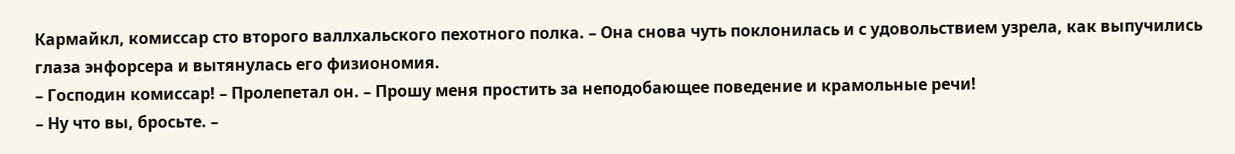Кармайкл, комиссар сто второго валлхальского пехотного полка. – Она снова чуть поклонилась и с удовольствием узрела, как выпучились глаза энфорсера и вытянулась его физиономия.
– Господин комиссар! – Пролепетал он. – Прошу меня простить за неподобающее поведение и крамольные речи!
– Ну что вы, бросьте. –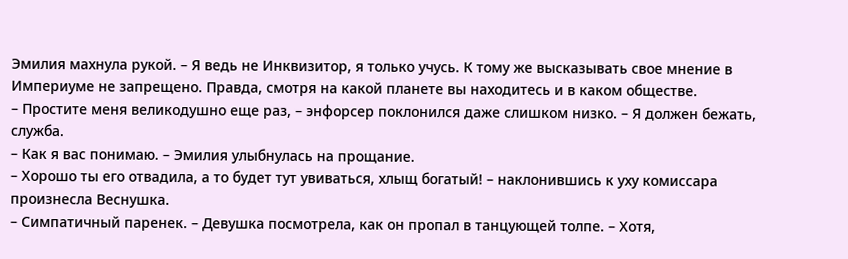Эмилия махнула рукой. – Я ведь не Инквизитор, я только учусь. К тому же высказывать свое мнение в Империуме не запрещено. Правда, смотря на какой планете вы находитесь и в каком обществе.
– Простите меня великодушно еще раз, – энфорсер поклонился даже слишком низко. – Я должен бежать, служба.
– Как я вас понимаю. – Эмилия улыбнулась на прощание.
– Хорошо ты его отвадила, а то будет тут увиваться, хлыщ богатый! – наклонившись к уху комиссара произнесла Веснушка.
– Симпатичный паренек. – Девушка посмотрела, как он пропал в танцующей толпе. – Хотя,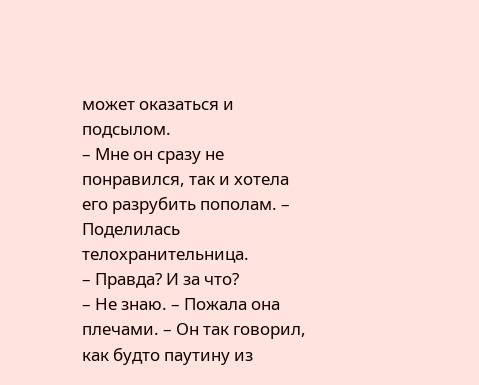может оказаться и подсылом.
– Мне он сразу не понравился, так и хотела его разрубить пополам. – Поделилась телохранительница.
– Правда? И за что?
– Не знаю. – Пожала она плечами. – Он так говорил, как будто паутину из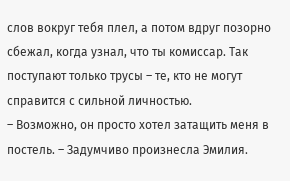слов вокруг тебя плел, а потом вдруг позорно сбежал, когда узнал, что ты комиссар. Так поступают только трусы – те, кто не могут справится с сильной личностью.
– Возможно, он просто хотел затащить меня в постель. – Задумчиво произнесла Эмилия.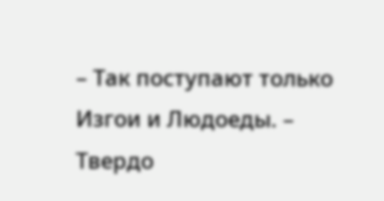– Так поступают только Изгои и Людоеды. – Твердо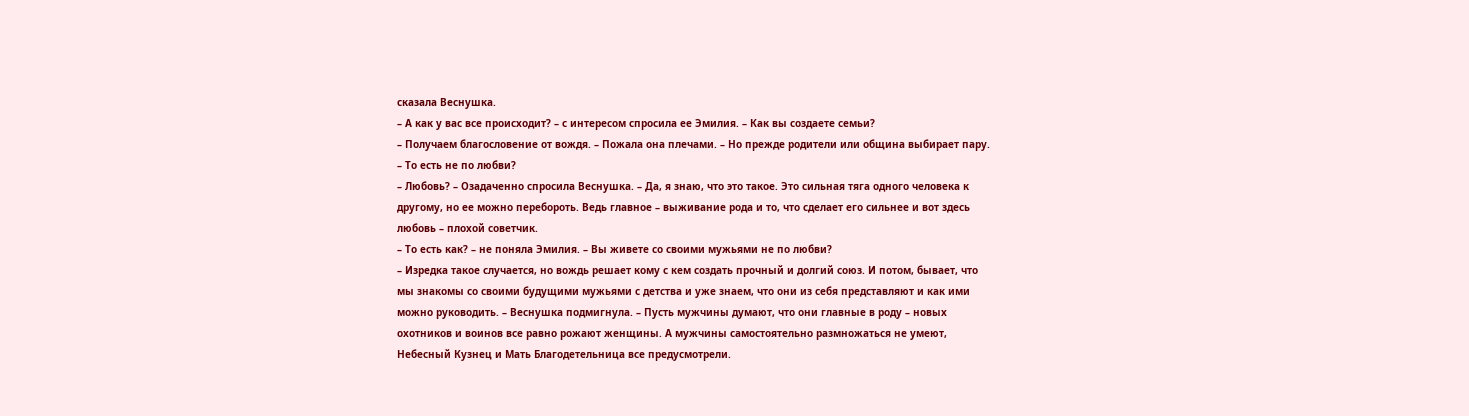сказала Веснушка.
– А как у вас все происходит? – с интересом спросила ее Эмилия. – Как вы создаете семьи?
– Получаем благословение от вождя. – Пожала она плечами. – Но прежде родители или община выбирает пару.
– То есть не по любви?
– Любовь? – Озадаченно спросила Веснушка. – Да, я знаю, что это такое. Это сильная тяга одного человека к другому, но ее можно перебороть. Ведь главное – выживание рода и то, что сделает его сильнее и вот здесь любовь – плохой советчик.
– То есть как? – не поняла Эмилия. – Вы живете со своими мужьями не по любви?
– Изредка такое случается, но вождь решает кому с кем создать прочный и долгий союз. И потом, бывает, что мы знакомы со своими будущими мужьями с детства и уже знаем, что они из себя представляют и как ими можно руководить. – Веснушка подмигнула. – Пусть мужчины думают, что они главные в роду – новых охотников и воинов все равно рожают женщины. А мужчины самостоятельно размножаться не умеют, Небесный Кузнец и Мать Благодетельница все предусмотрели.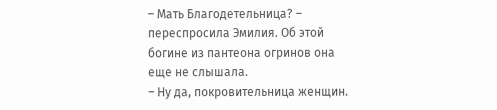– Мать Благодетельница? – переспросила Эмилия. Об этой богине из пантеона огринов она еще не слышала.
– Ну да, покровительница женщин.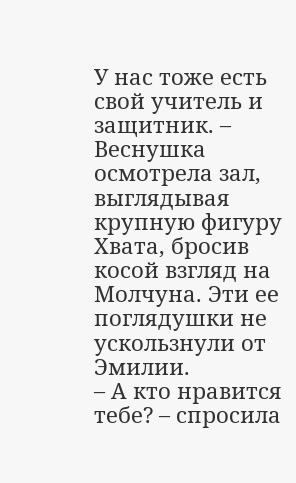У нас тоже есть свой учитель и защитник. – Веснушка осмотрела зал, выглядывая крупную фигуру Хвата, бросив косой взгляд на Молчуна. Эти ее поглядушки не ускользнули от Эмилии.
– А кто нравится тебе? – спросила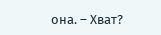она. – Хват?